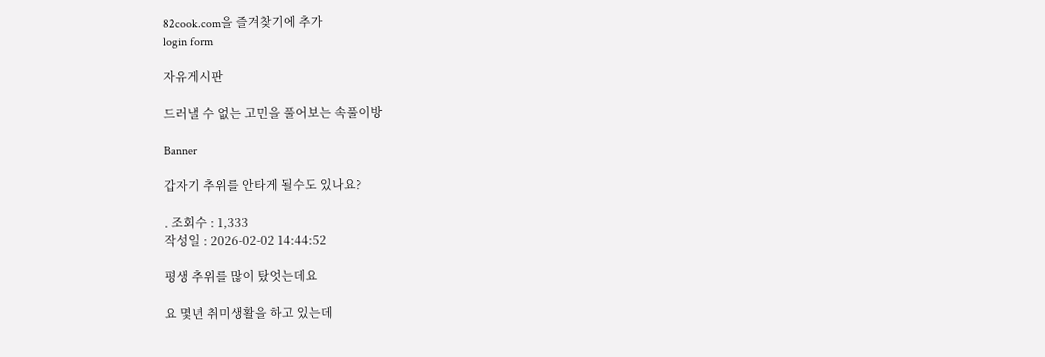82cook.com을 즐겨찾기에 추가
login form

자유게시판

드러낼 수 없는 고민을 풀어보는 속풀이방

Banner

갑자기 추위를 안타게 될수도 있나요?

. 조회수 : 1,333
작성일 : 2026-02-02 14:44:52

평생 추위를 많이 탔엇는데요

요 몇년 취미생활을 하고 있는데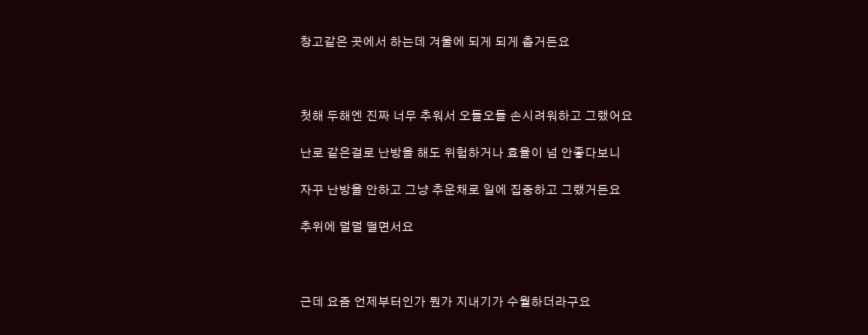창고같은 곳에서 하는데 겨울에 되게 되게 춥거든요



첫해 두해엔 진짜 너무 추워서 오들오들 손시려워하고 그랬어요

난로 같은걸로 난방을 해도 위험하거나 효율이 넘 안좋다보니

자꾸 난방을 안하고 그냥 추운채로 일에 집중하고 그랬거든요

추위에 덜덜 떨면서요



근데 요즘 언제부터인가 뭔가 지내기가 수월하더라구요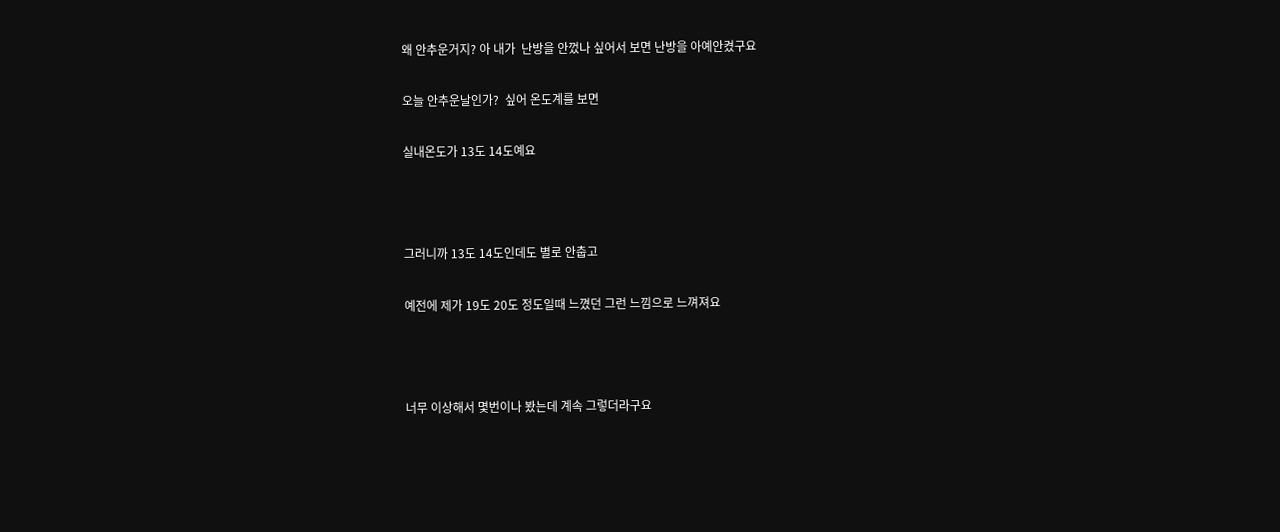왜 안추운거지? 아 내가  난방을 안껐나 싶어서 보면 난방을 아예안켰구요

오늘 안추운날인가?  싶어 온도계를 보면

실내온도가 13도 14도예요



그러니까 13도 14도인데도 별로 안춥고

예전에 제가 19도 20도 정도일때 느꼈던 그런 느낌으로 느껴져요



너무 이상해서 몇번이나 봤는데 계속 그렇더라구요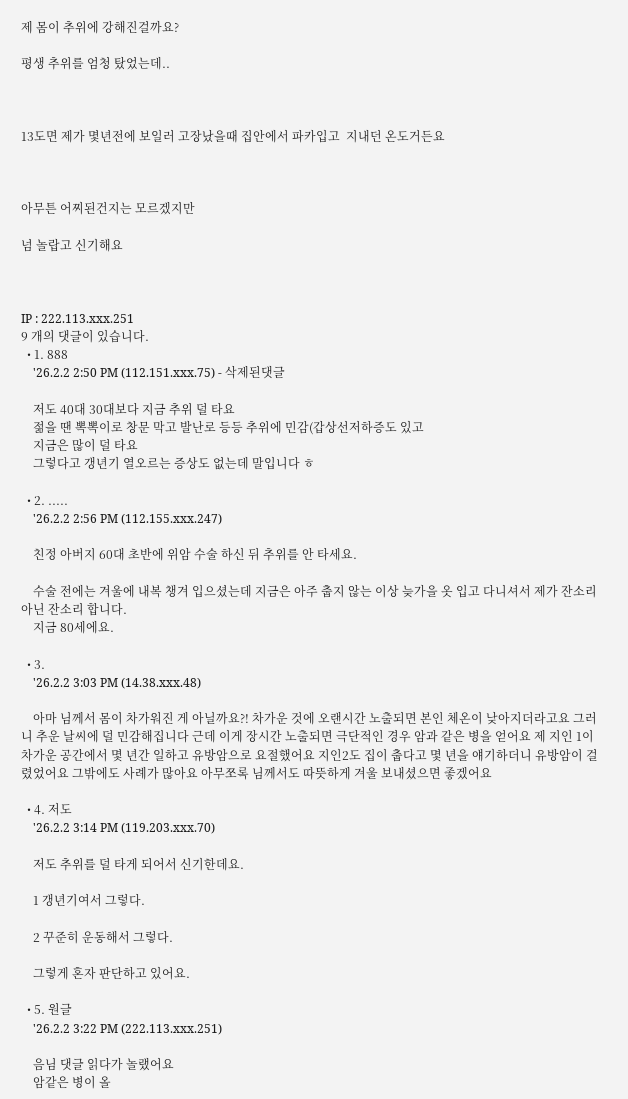제 몸이 추위에 강해진걸까요?

평생 추위를 엄청 탔었는데..



13도면 제가 몇년전에 보일러 고장났을때 집안에서 파카입고  지내던 온도거든요



아무튼 어찌된건지는 모르겠지만

넘 놀랍고 신기해요



IP : 222.113.xxx.251
9 개의 댓글이 있습니다.
  • 1. 888
    '26.2.2 2:50 PM (112.151.xxx.75) - 삭제된댓글

    저도 40대 30대보다 지금 추위 덜 타요
    젊을 땐 뽁뽁이로 창문 막고 발난로 등등 추위에 민감(갑상선저하증도 있고
    지금은 많이 덜 타요
    그렇다고 갱년기 열오르는 증상도 없는데 말입니다 ㅎ

  • 2. .....
    '26.2.2 2:56 PM (112.155.xxx.247)

    친정 아버지 60대 초반에 위암 수술 하신 뒤 추위를 안 타세요.

    수술 전에는 겨울에 내복 챙겨 입으셨는데 지금은 아주 춥지 않는 이상 늦가을 옷 입고 다니셔서 제가 잔소리 아닌 잔소리 합니다.
    지금 80세에요.

  • 3.
    '26.2.2 3:03 PM (14.38.xxx.48)

    아마 님께서 몸이 차가워진 게 아닐까요?! 차가운 것에 오랜시간 노출되면 본인 체온이 낮아지더라고요 그러니 추운 날씨에 덜 민감해집니다 근데 이게 장시간 노출되면 극단적인 경우 암과 같은 병을 얻어요 제 지인 1이 차가운 공간에서 몇 년간 일하고 유방암으로 요절했어요 지인2도 집이 춥다고 몇 년을 얘기하더니 유방암이 걸렸었어요 그밖에도 사례가 많아요 아무쪼록 님께서도 따뜻하게 겨울 보내셨으면 좋겠어요

  • 4. 저도
    '26.2.2 3:14 PM (119.203.xxx.70)

    저도 추위를 덜 타게 되어서 신기한데요.

    1 갱년기여서 그렇다.

    2 꾸준히 운동해서 그렇다.

    그렇게 혼자 판단하고 있어요.

  • 5. 원글
    '26.2.2 3:22 PM (222.113.xxx.251)

    음님 댓글 읽다가 놀랬어요
    암같은 병이 올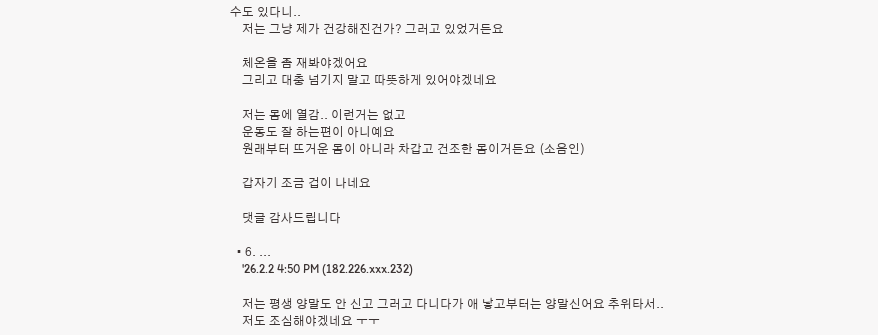수도 있다니..
    저는 그냥 제가 건강해진건가? 그러고 있었거든요

    체온을 좀 재봐야겠어요
    그리고 대충 넘기지 말고 따뜻하게 있어야겠네요

    저는 몸에 열감.. 이런거는 없고
    운동도 잘 하는편이 아니예요
    원래부터 뜨거운 몸이 아니라 차갑고 건조한 몸이거든요 (소음인)

    갑자기 조금 겁이 나네요

    댓글 감사드립니다

  • 6. ...
    '26.2.2 4:50 PM (182.226.xxx.232)

    저는 평생 양말도 안 신고 그러고 다니다가 애 낳고부터는 양말신어요 추위타서..
    저도 조심해야겠네요 ㅜㅜ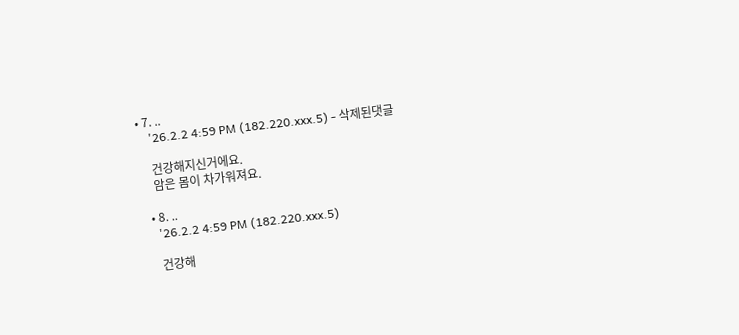• 7. ..
    '26.2.2 4:59 PM (182.220.xxx.5) - 삭제된댓글

    건강해지신거에요.
    암은 몸이 차가워져요.

  • 8. ..
    '26.2.2 4:59 PM (182.220.xxx.5)

    건강해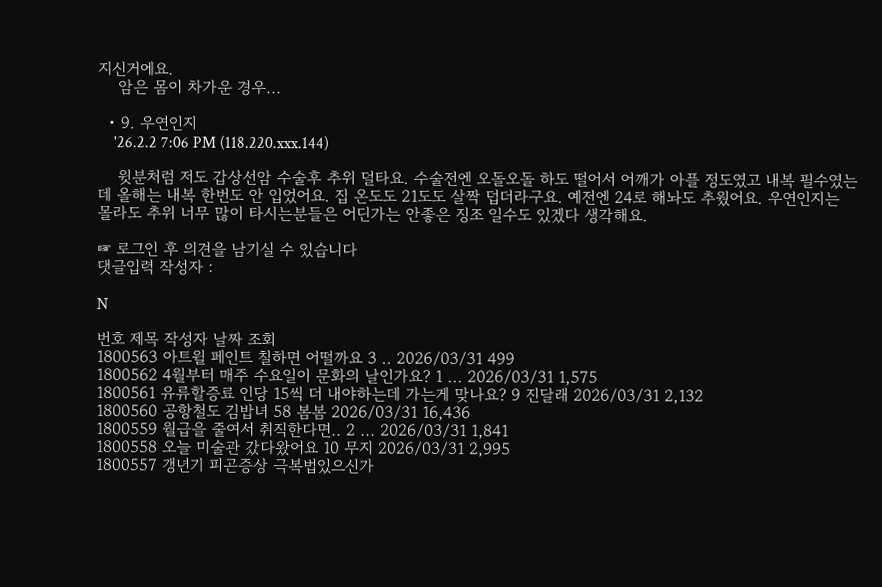지신거에요.
    암은 몸이 차가운 경우...

  • 9. 우연인지
    '26.2.2 7:06 PM (118.220.xxx.144)

    윗분처럼 저도 갑상선암 수술후 추위 덜타요. 수술전엔 오돌오돌 하도 떨어서 어깨가 아플 정도였고 내복 필수였는데 올해는 내복 한번도 안 입었어요. 집 온도도 21도도 살짝 덥더라구요. 예전엔 24로 해놔도 추웠어요. 우연인지는 몰라도 추위 너무 많이 타시는분들은 어딘가는 안좋은 징조 일수도 있겠다 생각해요.

☞ 로그인 후 의견을 남기실 수 있습니다
댓글입력 작성자 :

N

번호 제목 작성자 날짜 조회
1800563 아트윌 페인트 칠하면 어떨까요 3 .. 2026/03/31 499
1800562 4월부터 매주 수요일이 문화의 날인가요? 1 ... 2026/03/31 1,575
1800561 유류할증료 인당 15씩 더 내야하는데 가는게 맞나요? 9 진달래 2026/03/31 2,132
1800560 공항철도 김밥녀 58 봄봄 2026/03/31 16,436
1800559 월급을 줄여서 취직한다면.. 2 ... 2026/03/31 1,841
1800558 오늘 미술관 갔다왔어요 10 무지 2026/03/31 2,995
1800557 갱년기 피곤증상 극복법있으신가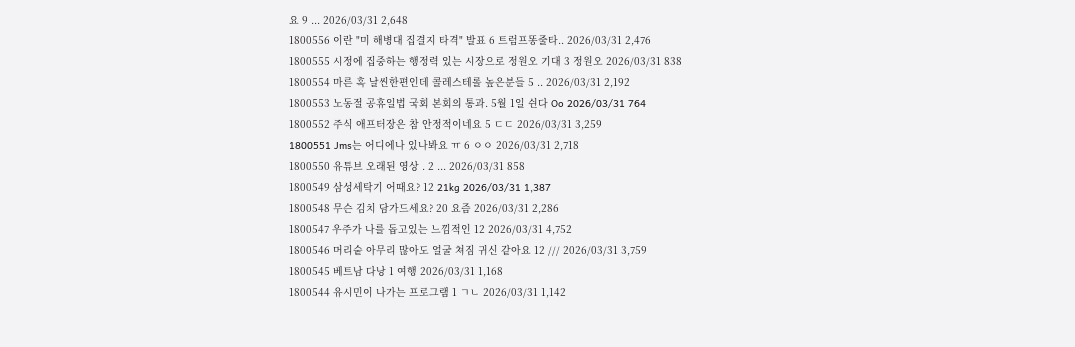요 9 ... 2026/03/31 2,648
1800556 이란 "미 해병대 집결지 타격" 발표 6 트럼프똥줄타.. 2026/03/31 2,476
1800555 시정에 집중하는 행정력 있는 시장으로 정원오 기대 3 정원오 2026/03/31 838
1800554 마른 혹 날씬한편인데 콜레스테롤 높은분들 5 .. 2026/03/31 2,192
1800553 노동절 공휴일법 국회 본회의 통과. 5월 1일 쉰다 Oo 2026/03/31 764
1800552 주식 애프터장은 참 안정적이네요 5 ㄷㄷ 2026/03/31 3,259
1800551 Jms는 어디에나 있나봐요 ㅠ 6 ㅇㅇ 2026/03/31 2,718
1800550 유튜브 오래된 영상 . 2 ... 2026/03/31 858
1800549 삼성세탁기 어때요? 12 21kg 2026/03/31 1,387
1800548 무슨 김치 담가드세요? 20 요즘 2026/03/31 2,286
1800547 우주가 나를 돕고있는 느낌적인 12 2026/03/31 4,752
1800546 머리숱 아무리 많아도 얼굴 쳐짐 귀신 같아요 12 /// 2026/03/31 3,759
1800545 베트남 다낭 1 여행 2026/03/31 1,168
1800544 유시민이 나가는 프로그램 1 ㄱㄴ 2026/03/31 1,142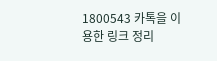1800543 카톡을 이용한 링크 정리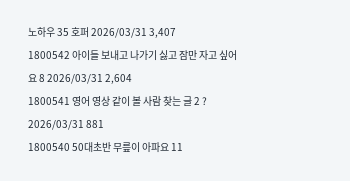노하우 35 호퍼 2026/03/31 3,407
1800542 아이들 보내고 나가기 싫고 잠만 자고 싶어요 8 2026/03/31 2,604
1800541 영어 영상 같이 볼 사람 찾는 글 2 ? 2026/03/31 881
1800540 50대초반 무릎이 아파요 11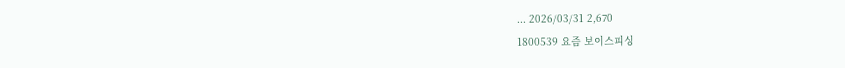... 2026/03/31 2,670
1800539 요즘 보이스피싱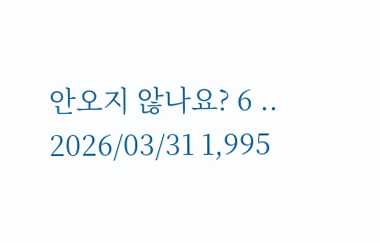안오지 않나요? 6 .. 2026/03/31 1,995